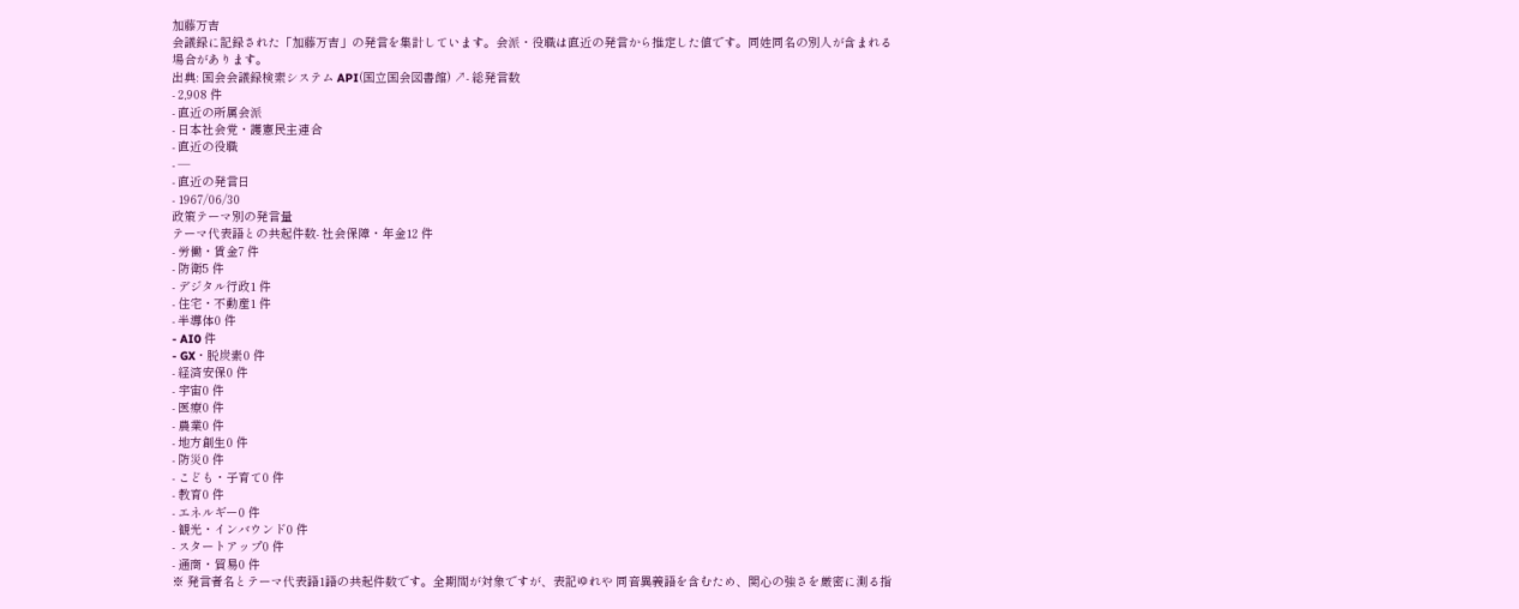加藤万吉
会議録に記録された「加藤万吉」の発言を集計しています。会派・役職は直近の発言から推定した値です。同姓同名の別人が含まれる場合があります。
出典: 国会会議録検索システム API(国立国会図書館) ↗- 総発言数
- 2,908 件
- 直近の所属会派
- 日本社会党・護憲民主連合
- 直近の役職
- —
- 直近の発言日
- 1967/06/30
政策テーマ別の発言量
テーマ代表語との共起件数- 社会保障・年金12 件
- 労働・賃金7 件
- 防衛5 件
- デジタル行政1 件
- 住宅・不動産1 件
- 半導体0 件
- AI0 件
- GX・脱炭素0 件
- 経済安保0 件
- 宇宙0 件
- 医療0 件
- 農業0 件
- 地方創生0 件
- 防災0 件
- こども・子育て0 件
- 教育0 件
- エネルギー0 件
- 観光・インバウンド0 件
- スタートアップ0 件
- 通商・貿易0 件
※ 発言者名とテーマ代表語1語の共起件数です。全期間が対象ですが、表記ゆれや 同音異義語を含むため、関心の強さを厳密に測る指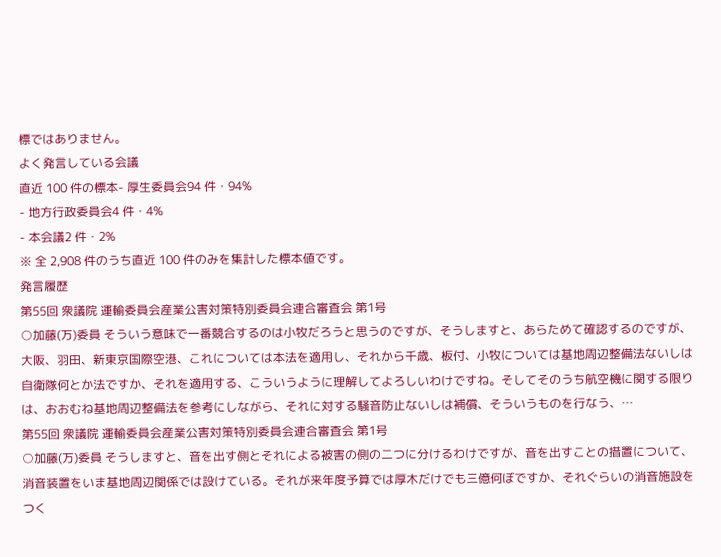標ではありません。
よく発言している会議
直近 100 件の標本- 厚生委員会94 件・94%
- 地方行政委員会4 件・4%
- 本会議2 件・2%
※ 全 2,908 件のうち直近 100 件のみを集計した標本値です。
発言履歴
第55回 衆議院 運輸委員会産業公害対策特別委員会連合審査会 第1号
○加藤(万)委員 そういう意味で一番競合するのは小牧だろうと思うのですが、そうしますと、あらためて確認するのですが、大阪、羽田、新東京国際空港、これについては本法を適用し、それから千歳、板付、小牧については基地周辺整備法ないしは自衛隊何とか法ですか、それを適用する、こういうように理解してよろしいわけですね。そしてそのうち航空機に関する限りは、おおむね基地周辺整備法を参考にしながら、それに対する騒音防止ないしは補償、そういうものを行なう、…
第55回 衆議院 運輸委員会産業公害対策特別委員会連合審査会 第1号
○加藤(万)委員 そうしますと、音を出す側とそれによる被害の側の二つに分けるわけですが、音を出すことの措置について、消音装置をいま基地周辺関係では設けている。それが来年度予算では厚木だけでも三億何ぼですか、それぐらいの消音施設をつく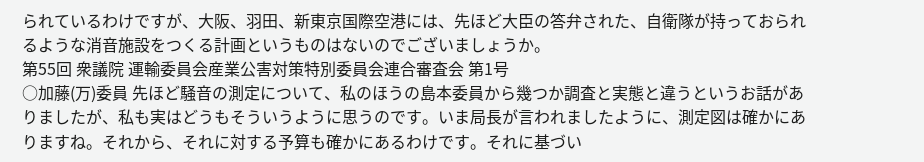られているわけですが、大阪、羽田、新東京国際空港には、先ほど大臣の答弁された、自衛隊が持っておられるような消音施設をつくる計画というものはないのでございましょうか。
第55回 衆議院 運輸委員会産業公害対策特別委員会連合審査会 第1号
○加藤(万)委員 先ほど騒音の測定について、私のほうの島本委員から幾つか調査と実態と違うというお話がありましたが、私も実はどうもそういうように思うのです。いま局長が言われましたように、測定図は確かにありますね。それから、それに対する予算も確かにあるわけです。それに基づい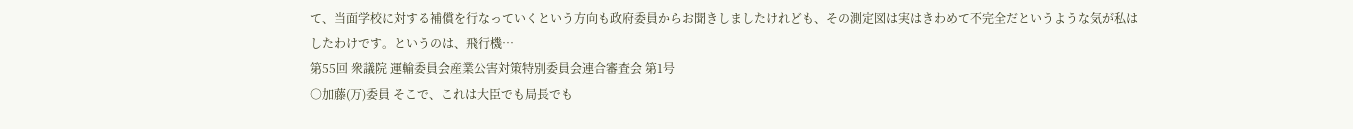て、当面学校に対する補償を行なっていくという方向も政府委員からお聞きしましたけれども、その測定図は実はきわめて不完全だというような気が私はしたわけです。というのは、飛行機…
第55回 衆議院 運輸委員会産業公害対策特別委員会連合審査会 第1号
○加藤(万)委員 そこで、これは大臣でも局長でも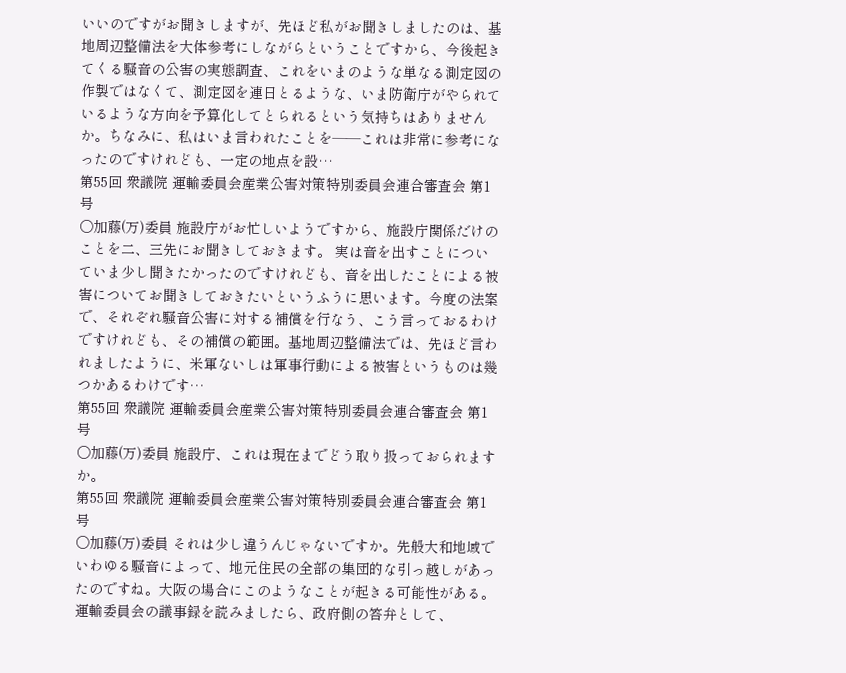いいのですがお聞きしますが、先ほど私がお聞きしましたのは、基地周辺整備法を大体参考にしながらということですから、今後起きてくる騒音の公害の実態調査、これをいまのような単なる測定図の作製ではなくて、測定図を連日とるような、いま防衛庁がやられているような方向を予算化してとられるという気持ちはありませんか。ちなみに、私はいま言われたことを——これは非常に参考になったのですけれども、一定の地点を設…
第55回 衆議院 運輸委員会産業公害対策特別委員会連合審査会 第1号
○加藤(万)委員 施設庁がお忙しいようですから、施設庁関係だけのことを二、三先にお聞きしておきます。 実は音を出すことについていま少し聞きたかったのですけれども、音を出したことによる被害についてお聞きしておきたいというふうに思います。今度の法案で、それぞれ騒音公害に対する補償を行なう、こう言っておるわけですけれども、その補償の範囲。基地周辺整備法では、先ほど言われましたように、米軍ないしは軍事行動による被害というものは幾つかあるわけです…
第55回 衆議院 運輸委員会産業公害対策特別委員会連合審査会 第1号
○加藤(万)委員 施設庁、これは現在までどう取り扱っておられますか。
第55回 衆議院 運輸委員会産業公害対策特別委員会連合審査会 第1号
○加藤(万)委員 それは少し違うんじゃないですか。先般大和地域でいわゆる騒音によって、地元住民の全部の集団的な引っ越しがあったのですね。大阪の場合にこのようなことが起きる可能性がある。運輸委員会の議事録を読みましたら、政府側の答弁として、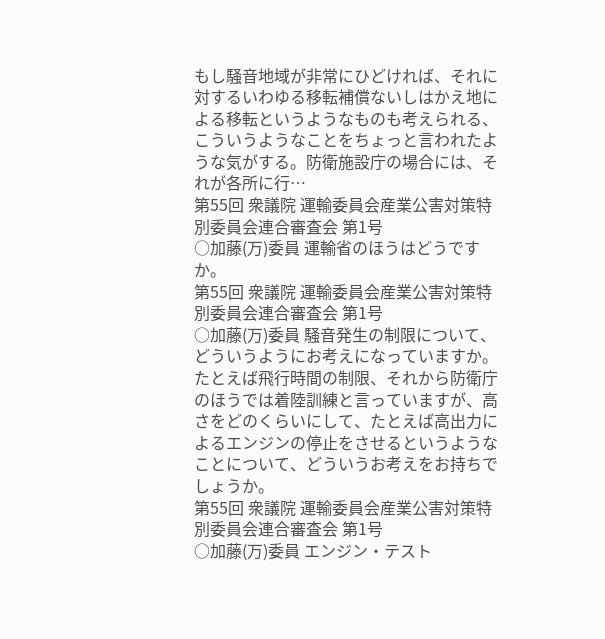もし騒音地域が非常にひどければ、それに対するいわゆる移転補償ないしはかえ地による移転というようなものも考えられる、こういうようなことをちょっと言われたような気がする。防衛施設庁の場合には、それが各所に行…
第55回 衆議院 運輸委員会産業公害対策特別委員会連合審査会 第1号
○加藤(万)委員 運輸省のほうはどうですか。
第55回 衆議院 運輸委員会産業公害対策特別委員会連合審査会 第1号
○加藤(万)委員 騒音発生の制限について、どういうようにお考えになっていますか。たとえば飛行時間の制限、それから防衛庁のほうでは着陸訓練と言っていますが、高さをどのくらいにして、たとえば高出力によるエンジンの停止をさせるというようなことについて、どういうお考えをお持ちでしょうか。
第55回 衆議院 運輸委員会産業公害対策特別委員会連合審査会 第1号
○加藤(万)委員 エンジン・テスト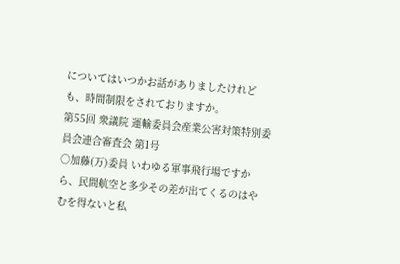についてはいつかお話がありましたけれども、時間制限をされておりますか。
第55回 衆議院 運輸委員会産業公害対策特別委員会連合審査会 第1号
○加藤(万)委員 いわゆる軍事飛行場ですから、民間航空と多少その差が出てくるのはやむを得ないと私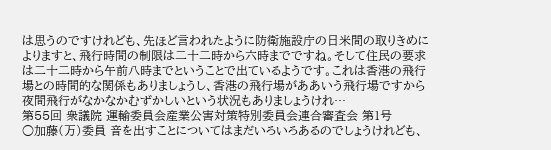は思うのですけれども、先ほど言われたように防衛施設庁の日米間の取りきめによりますと、飛行時間の制限は二十二時から六時までですね。そして住民の要求は二十二時から午前八時までということで出ているようです。これは香港の飛行場との時間的な関係もありましょうし、香港の飛行場がああいう飛行場ですから夜間飛行がなかなかむずかしいという状況もありましょうけれ…
第55回 衆議院 運輸委員会産業公害対策特別委員会連合審査会 第1号
○加藤(万)委員 音を出すことについてはまだいろいろあるのでしょうけれども、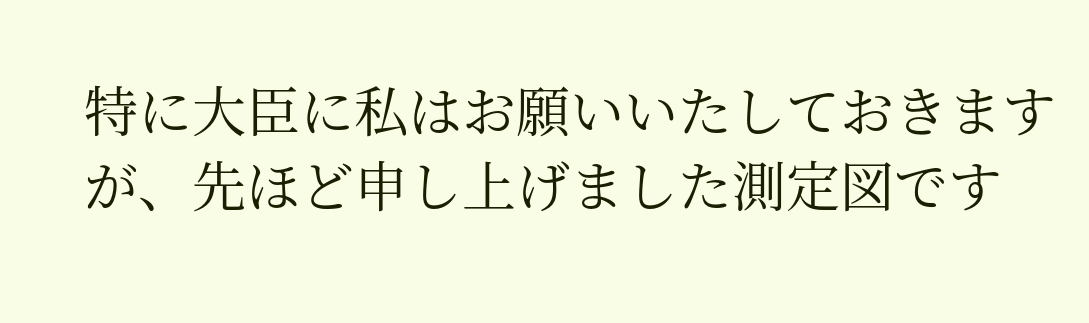特に大臣に私はお願いいたしておきますが、先ほど申し上げました測定図です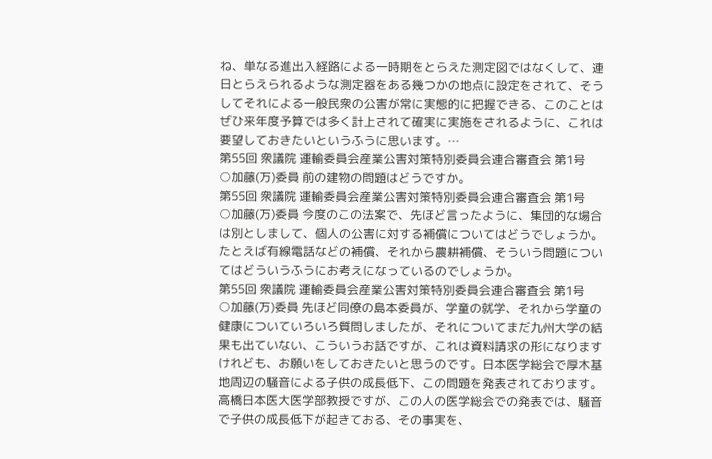ね、単なる進出入経路による一時期をとらえた測定図ではなくして、連日とらえられるような測定器をある幾つかの地点に設定をされて、そうしてそれによる一般民衆の公害が常に実態的に把握できる、このことはぜひ来年度予算では多く計上されて確実に実施をされるように、これは要望しておきたいというふうに思います。…
第55回 衆議院 運輸委員会産業公害対策特別委員会連合審査会 第1号
○加藤(万)委員 前の建物の問題はどうですか。
第55回 衆議院 運輸委員会産業公害対策特別委員会連合審査会 第1号
○加藤(万)委員 今度のこの法案で、先ほど言ったように、集団的な場合は別としまして、個人の公害に対する補償についてはどうでしょうか。たとえば有線電話などの補償、それから農耕補償、そういう問題についてはどういうふうにお考えになっているのでしょうか。
第55回 衆議院 運輸委員会産業公害対策特別委員会連合審査会 第1号
○加藤(万)委員 先ほど同僚の島本委員が、学童の就学、それから学童の健康についていろいろ質問しましたが、それについてまだ九州大学の結果も出ていない、こういうお話ですが、これは資料請求の形になりますけれども、お願いをしておきたいと思うのです。日本医学総会で厚木基地周辺の騒音による子供の成長低下、この問題を発表されております。高橋日本医大医学部教授ですが、この人の医学総会での発表では、騒音で子供の成長低下が起きておる、その事実を、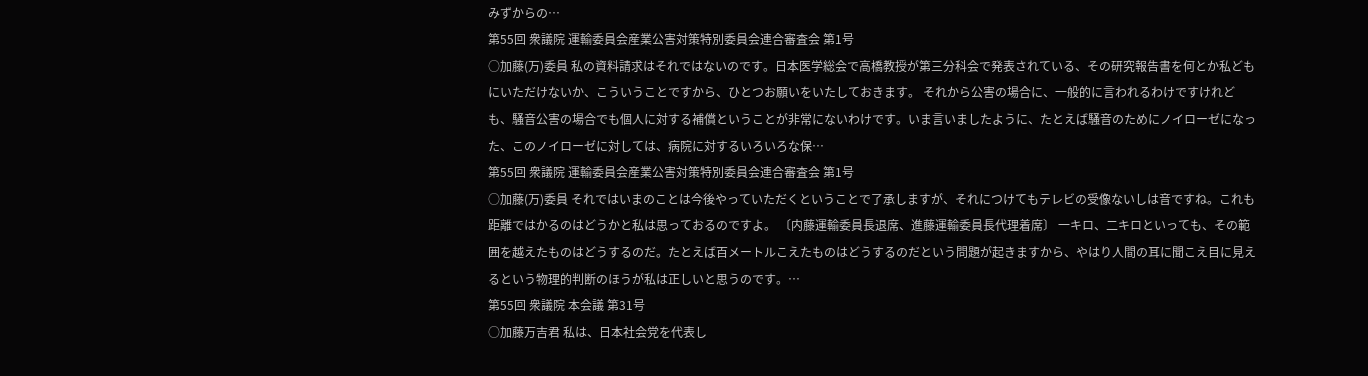みずからの…
第55回 衆議院 運輸委員会産業公害対策特別委員会連合審査会 第1号
○加藤(万)委員 私の資料請求はそれではないのです。日本医学総会で高橋教授が第三分科会で発表されている、その研究報告書を何とか私どもにいただけないか、こういうことですから、ひとつお願いをいたしておきます。 それから公害の場合に、一般的に言われるわけですけれども、騒音公害の場合でも個人に対する補償ということが非常にないわけです。いま言いましたように、たとえば騒音のためにノイローゼになった、このノイローゼに対しては、病院に対するいろいろな保…
第55回 衆議院 運輸委員会産業公害対策特別委員会連合審査会 第1号
○加藤(万)委員 それではいまのことは今後やっていただくということで了承しますが、それにつけてもテレビの受像ないしは音ですね。これも距離ではかるのはどうかと私は思っておるのですよ。 〔内藤運輸委員長退席、進藤運輸委員長代理着席〕 一キロ、二キロといっても、その範囲を越えたものはどうするのだ。たとえば百メートルこえたものはどうするのだという問題が起きますから、やはり人間の耳に聞こえ目に見えるという物理的判断のほうが私は正しいと思うのです。…
第55回 衆議院 本会議 第31号
○加藤万吉君 私は、日本社会党を代表し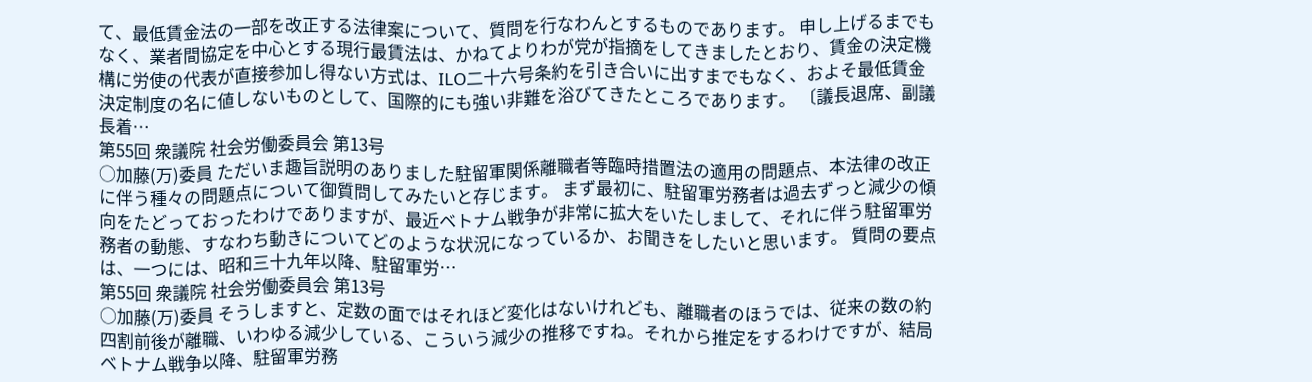て、最低賃金法の一部を改正する法律案について、質問を行なわんとするものであります。 申し上げるまでもなく、業者間協定を中心とする現行最賃法は、かねてよりわが党が指摘をしてきましたとおり、賃金の決定機構に労使の代表が直接参加し得ない方式は、ILO二十六号条約を引き合いに出すまでもなく、およそ最低賃金決定制度の名に値しないものとして、国際的にも強い非難を浴びてきたところであります。 〔議長退席、副議長着…
第55回 衆議院 社会労働委員会 第13号
○加藤(万)委員 ただいま趣旨説明のありました駐留軍関係離職者等臨時措置法の適用の問題点、本法律の改正に伴う種々の問題点について御質問してみたいと存じます。 まず最初に、駐留軍労務者は過去ずっと減少の傾向をたどっておったわけでありますが、最近ベトナム戦争が非常に拡大をいたしまして、それに伴う駐留軍労務者の動態、すなわち動きについてどのような状況になっているか、お聞きをしたいと思います。 質問の要点は、一つには、昭和三十九年以降、駐留軍労…
第55回 衆議院 社会労働委員会 第13号
○加藤(万)委員 そうしますと、定数の面ではそれほど変化はないけれども、離職者のほうでは、従来の数の約四割前後が離職、いわゆる減少している、こういう減少の推移ですね。それから推定をするわけですが、結局ベトナム戦争以降、駐留軍労務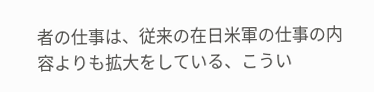者の仕事は、従来の在日米軍の仕事の内容よりも拡大をしている、こうい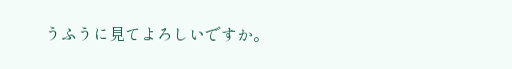うふうに見てよろしいですか。